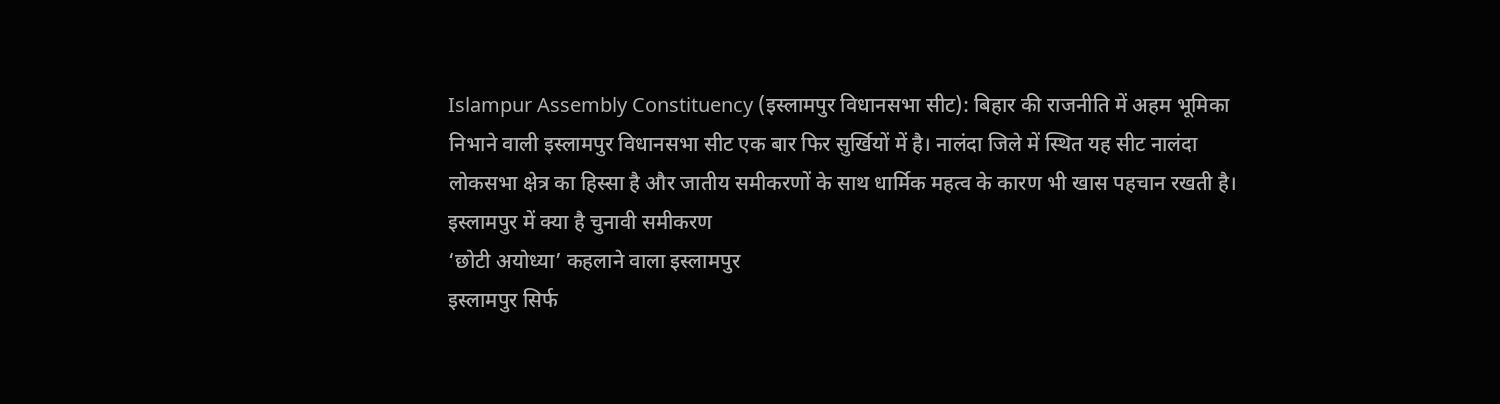Islampur Assembly Constituency (इस्लामपुर विधानसभा सीट): बिहार की राजनीति में अहम भूमिका निभाने वाली इस्लामपुर विधानसभा सीट एक बार फिर सुर्खियों में है। नालंदा जिले में स्थित यह सीट नालंदा लोकसभा क्षेत्र का हिस्सा है और जातीय समीकरणों के साथ धार्मिक महत्व के कारण भी खास पहचान रखती है।
इस्लामपुर में क्या है चुनावी समीकरण
‘छोटी अयोध्या’ कहलाने वाला इस्लामपुर
इस्लामपुर सिर्फ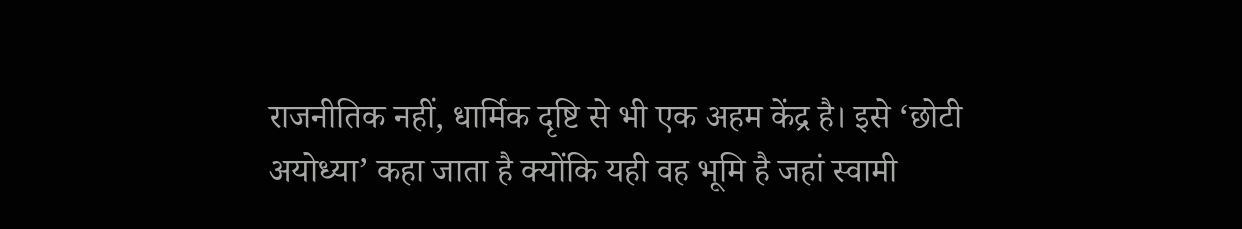राजनीतिक नहीं, धार्मिक दृष्टि से भी एक अहम केंद्र है। इसे ‘छोटी अयोध्या’ कहा जाता है क्योंकि यही वह भूमि है जहां स्वामी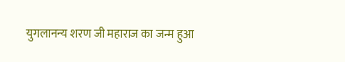युगलानन्य शरण जी महाराज का जन्म हुआ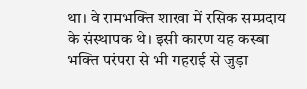था। वे रामभक्ति शाखा में रसिक सम्प्रदाय के संस्थापक थे। इसी कारण यह कस्बा भक्ति परंपरा से भी गहराई से जुड़ा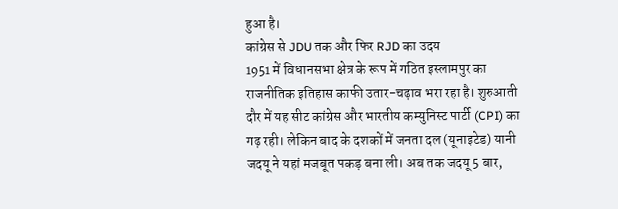हुआ है।
कांग्रेस से JDU तक और फिर RJD का उदय
1951 में विधानसभा क्षेत्र के रूप में गठित इस्लामपुर का राजनीतिक इतिहास काफी उतार-चढ़ाव भरा रहा है। शुरुआती दौर में यह सीट कांग्रेस और भारतीय कम्युनिस्ट पार्टी (CPI) का गढ़ रही। लेकिन बाद के दशकों में जनता दल (यूनाइटेड) यानी जदयू ने यहां मजबूत पकड़ बना ली। अब तक जदयू 5 बार,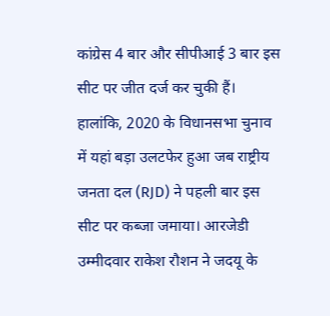कांग्रेस 4 बार और सीपीआई 3 बार इस सीट पर जीत दर्ज कर चुकी हैं। हालांकि, 2020 के विधानसभा चुनाव में यहां बड़ा उलटफेर हुआ जब राष्ट्रीय जनता दल (RJD) ने पहली बार इस सीट पर कब्जा जमाया। आरजेडी उम्मीदवार राकेश रौशन ने जदयू के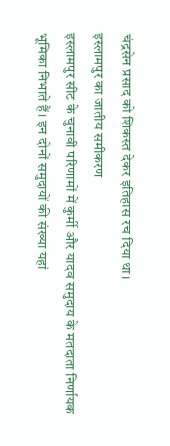चंद्रसेन प्रसाद को शिकस्त देकर इतिहास रच दिया था।
इस्लामपुर का जातीय समीकरण
इस्लामपुर सीट के चुनावी परिणामों में कुर्मी और यादव समुदाय के मतदाता निर्णायक भूमिका निभाते हैं। इन दोनों समुदायों की संख्या यहां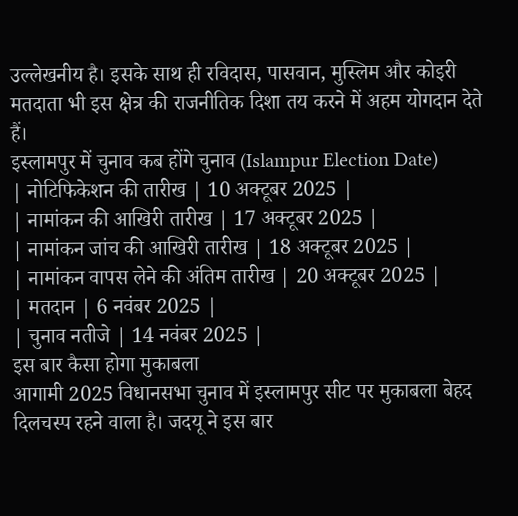उल्लेखनीय है। इसके साथ ही रविदास, पासवान, मुस्लिम और कोइरी मतदाता भी इस क्षेत्र की राजनीतिक दिशा तय करने में अहम योगदान देते हैं।
इस्लामपुर में चुनाव कब होंगे चुनाव (Islampur Election Date)
| नोटिफिकेशन की तारीख | 10 अक्टूबर 2025 |
| नामांकन की आखिरी तारीख | 17 अक्टूबर 2025 |
| नामांकन जांच की आखिरी तारीख | 18 अक्टूबर 2025 |
| नामांकन वापस लेने की अंतिम तारीख | 20 अक्टूबर 2025 |
| मतदान | 6 नवंबर 2025 |
| चुनाव नतीजे | 14 नवंबर 2025 |
इस बार कैसा होगा मुकाबला
आगामी 2025 विधानसभा चुनाव में इस्लामपुर सीट पर मुकाबला बेहद दिलचस्प रहने वाला है। जदयू ने इस बार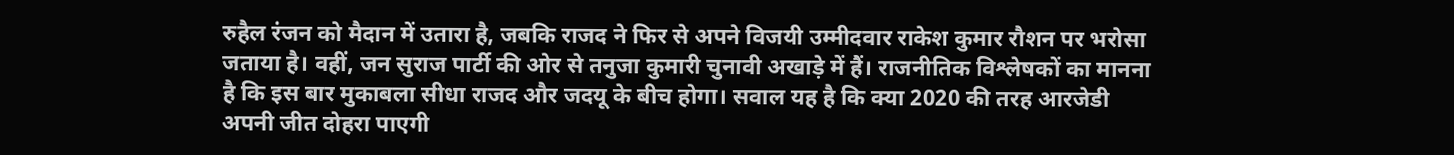रुहैल रंजन को मैदान में उतारा है, जबकि राजद ने फिर से अपने विजयी उम्मीदवार राकेश कुमार रौशन पर भरोसा जताया है। वहीं, जन सुराज पार्टी की ओर से तनुजा कुमारी चुनावी अखाड़े में हैं। राजनीतिक विश्लेषकों का मानना है कि इस बार मुकाबला सीधा राजद और जदयू के बीच होगा। सवाल यह है कि क्या 2020 की तरह आरजेडी अपनी जीत दोहरा पाएगी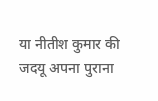या नीतीश कुमार की जदयू अपना पुराना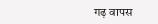गढ़ वापस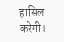हासिल करेगी।